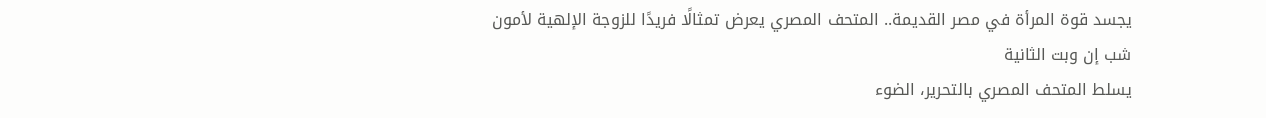يجسد قوة المرأة في مصر القديمة.. المتحف المصري يعرض تمثالًا فريدًا للزوجة الإلهية لأمون شب إن وبت الثانية
يسلط المتحف المصري بالتحرير، الضوء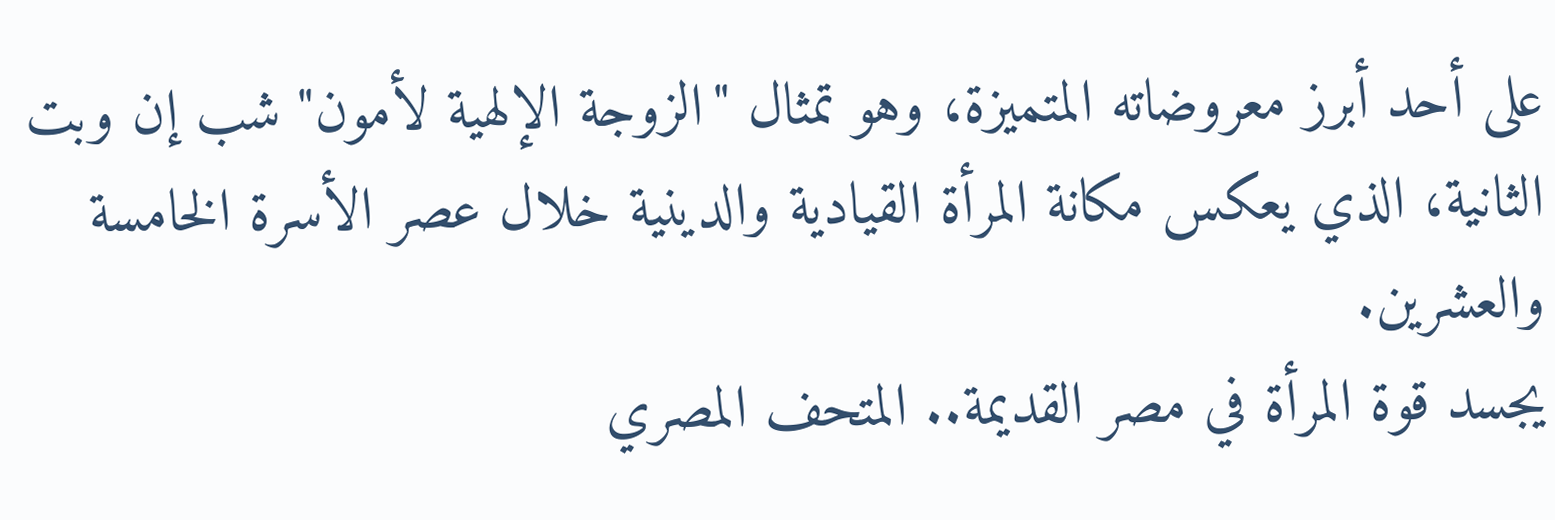على أحد أبرز معروضاته المتميزة، وهو تمثال "الزوجة الإلهية لأمون" شب إن وبت الثانية، الذي يعكس مكانة المرأة القيادية والدينية خلال عصر الأسرة الخامسة والعشرين.
يجسد قوة المرأة في مصر القديمة.. المتحف المصري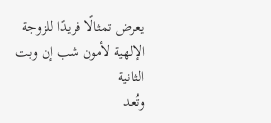يعرض تمثالًا فريدًا للزوجة الإلهية لأمون شب إن وبت الثانية
وتُعد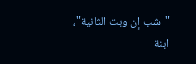"شب إن وبت الثانية"، ابنة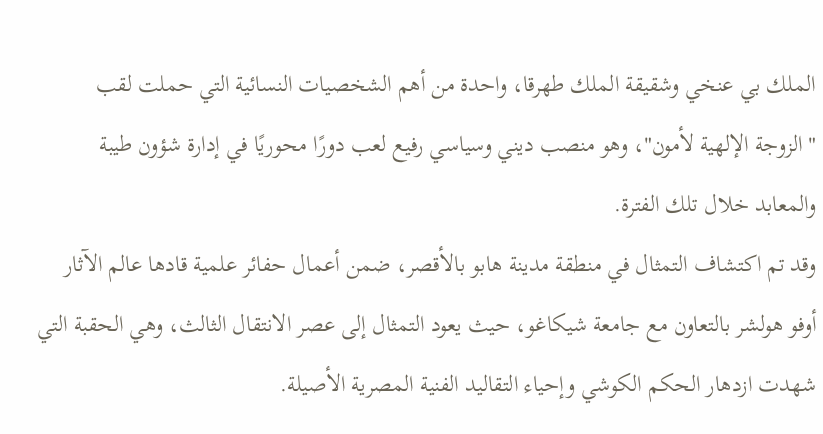الملك بي عنخي وشقيقة الملك طهرقا، واحدة من أهم الشخصيات النسائية التي حملت لقب "الزوجة الإلهية لأمون"، وهو منصب ديني وسياسي رفيع لعب دورًا محوريًا في إدارة شؤون طيبة والمعابد خلال تلك الفترة.
وقد تم اكتشاف التمثال في منطقة مدينة هابو بالأقصر، ضمن أعمال حفائر علمية قادها عالم الآثار أوفو هولشر بالتعاون مع جامعة شيكاغو، حيث يعود التمثال إلى عصر الانتقال الثالث، وهي الحقبة التي شهدت ازدهار الحكم الكوشي وإحياء التقاليد الفنية المصرية الأصيلة.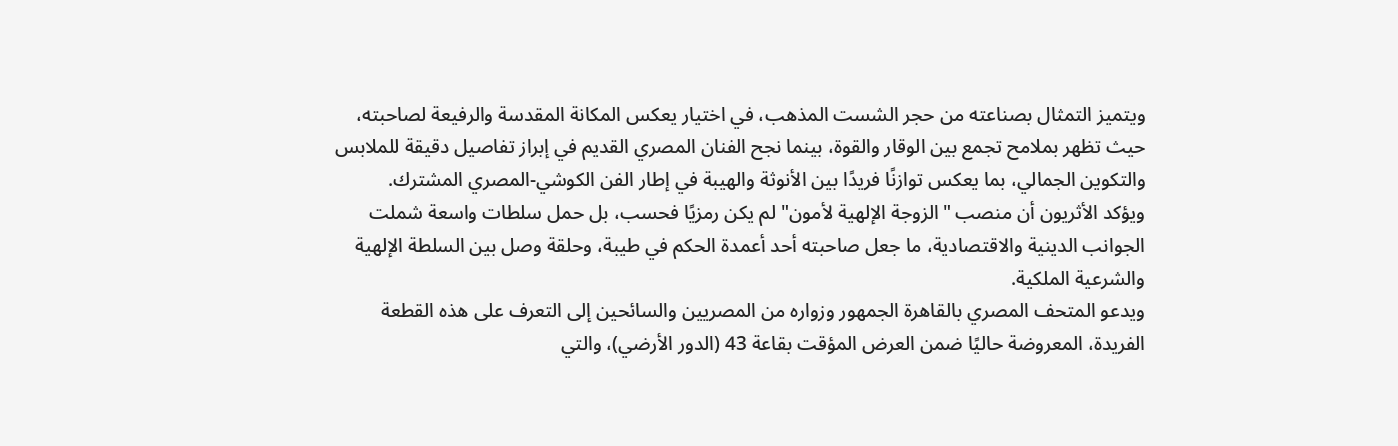ويتميز التمثال بصناعته من حجر الشست المذهب، في اختيار يعكس المكانة المقدسة والرفيعة لصاحبته، حيث تظهر بملامح تجمع بين الوقار والقوة، بينما نجح الفنان المصري القديم في إبراز تفاصيل دقيقة للملابس والتكوين الجمالي، بما يعكس توازنًا فريدًا بين الأنوثة والهيبة في إطار الفن الكوشي-المصري المشترك.
ويؤكد الأثريون أن منصب "الزوجة الإلهية لأمون" لم يكن رمزيًا فحسب، بل حمل سلطات واسعة شملت الجوانب الدينية والاقتصادية، ما جعل صاحبته أحد أعمدة الحكم في طيبة، وحلقة وصل بين السلطة الإلهية والشرعية الملكية.
ويدعو المتحف المصري بالقاهرة الجمهور وزواره من المصريين والسائحين إلى التعرف على هذه القطعة الفريدة، المعروضة حاليًا ضمن العرض المؤقت بقاعة 43 (الدور الأرضي)، والتي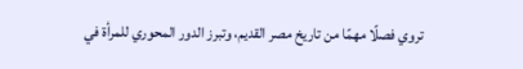تروي فصلًا مهمًا من تاريخ مصر القديم، وتبرز الدور المحوري للمرأة في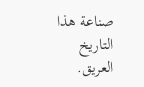صناعة هذا التاريخ العريق.